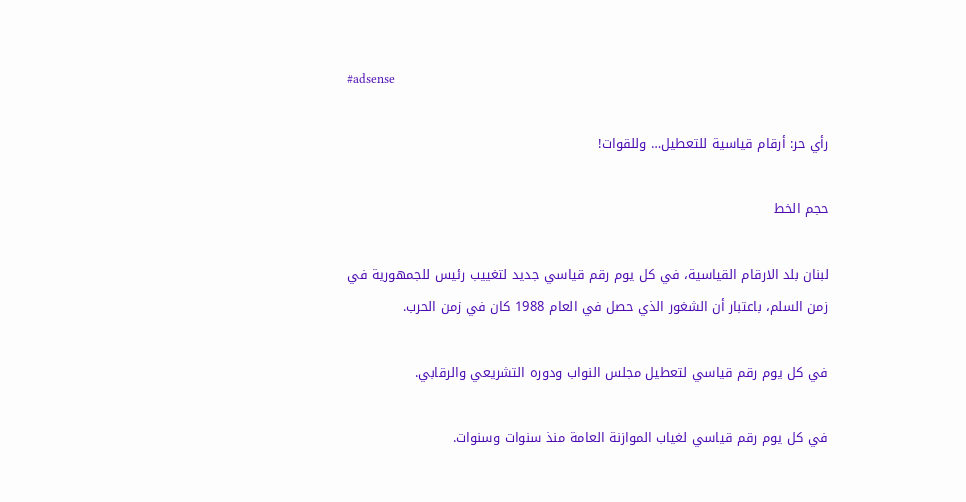#adsense

رأي حر: أرقام قياسية للتعطيل… وللقوات!

حجم الخط

لبنان بلد الارقام القياسية، في كل يوم رقم قياسي جديد لتغييب رئيس للجمهورية في زمن السلم، باعتبار أن الشغور الذي حصل في العام 1988 كان في زمن الحرب.

في كل يوم رقم قياسي لتعطيل مجلس النواب ودوره التشريعي والرقابي.

في كل يوم رقم قياسي لغياب الموازنة العامة منذ سنوات وسنوات.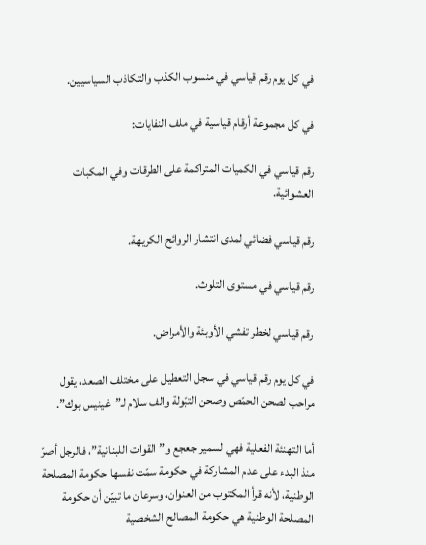في كل يوم رقم قياسي في منسوب الكذب والتكاذب السياسيين.

في كل مجموعة أرقام قياسية في ملف النفايات:

رقم قياسي في الكميات المتراكمة على الطرقات وفي المكبات العشوائية.

رقم قياسي فضائي لمدى انتشار الروائح الكريهة.

رقم قياسي في مستوى التلوث.

رقم قياسي لخطر تفشي الأوبئة والأمراض.

في كل يوم رقم قياسي في سجل التعطيل على مختلف الصعد، يقول مراحب لصحن الحمّص وصحن التبّولة والف سلام لـ”غينيس بوك”.

أما التهنئة الفعلية فهي لسمير جعجع و”القوات اللبنانية”، فالرجل أصرّ منذ البدء على عدم المشاركة في حكومة سمّت نفسها حكومة المصلحة الوطنية، لأنه قرأ المكتوب من العنوان، وسرعان ما تبيّن أن حكومة المصلحة الوطنية هي حكومة المصالح الشخصية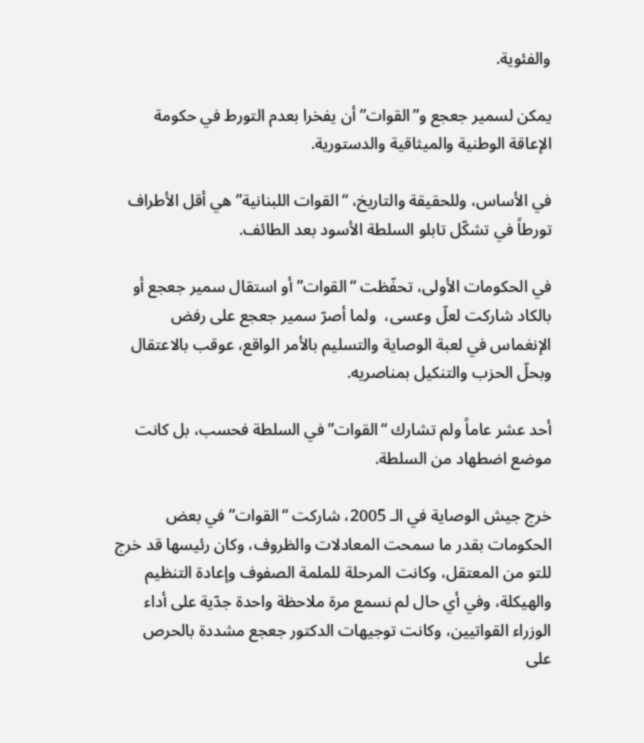والفئوية.

يمكن لسمير جعجع و”القوات” أن يفخرا بعدم التورط في حكومة الإعاقة الوطنية والميثاقية والدستورية.

في الأساس، وللحقيقة والتاريخ، “القوات اللبنانية”هي أقل الأطراف تورطاً في تشكّل تابلو السلطة الأسود بعد الطائف.

في الحكومات الأولى، تحفّظت “القوات” أو استقال سمير جعجع أو بالكاد شاركت لعلّ وعسى،  ولما أصرّ سمير جعجع على رفض الإنغماس في لعبة الوصاية والتسليم بالأمر الواقع، عوقب بالاعتقال وبحلّ الحزب والتنكيل بمناصريه.

أحد عشر عاماً ولم تشارك “القوات” في السلطة فحسب، بل كانت موضع اضطهاد من السلطة.

خرج جيش الوصاية في الـ 2005، شاركت “القوات” في بعض الحكومات بقدر ما سمحت المعادلات والظروف، وكان رئيسها قد خرج للتو من المعتقل، وكانت المرحلة للملمة الصفوف وإعادة التنظيم والهيكلة، وفي أي حال لم نسمع مرة ملاحظة واحدة جدّية على أداء الوزراء القواتيين، وكانت توجيهات الدكتور جعجع مشددة بالحرص على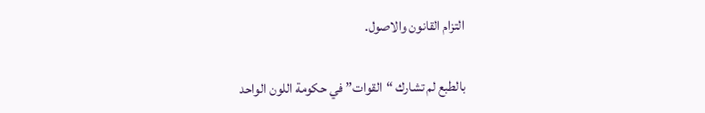التزام القانون والاصول.

بالطبع لم تشارك “القوات” في حكومة اللون الواحد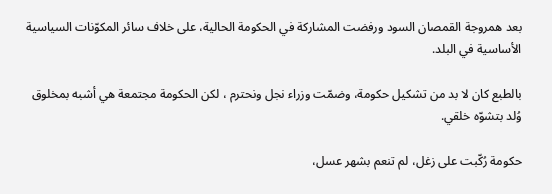بعد همروجة القمصان السود ورفضت المشاركة في الحكومة الحالية، على خلاف سائر المكوّنات السياسية الأساسية في البلد.

بالطبع كان لا بد من تشكيل حكومة، وضمّت وزراء نجل ونحترم ، لكن الحكومة مجتمعة هي أشبه بمخلوق وُلد بتشوّه خلقي.

حكومة رُكّبت على زغل، لم تنعم بشهر عسل،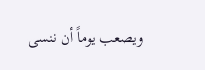ويصعب يوماً أن ننسى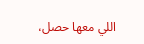اللي معها حصل،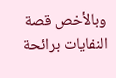وبالأخص قصة النفايات برائحة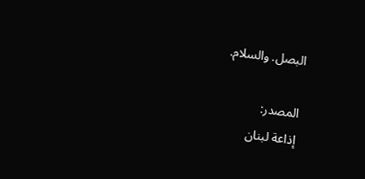البصل. والسلام.

المصدر:
إذاعة لبنان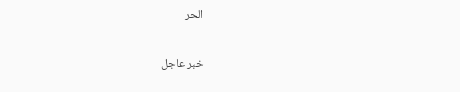الحر

خبر عاجل